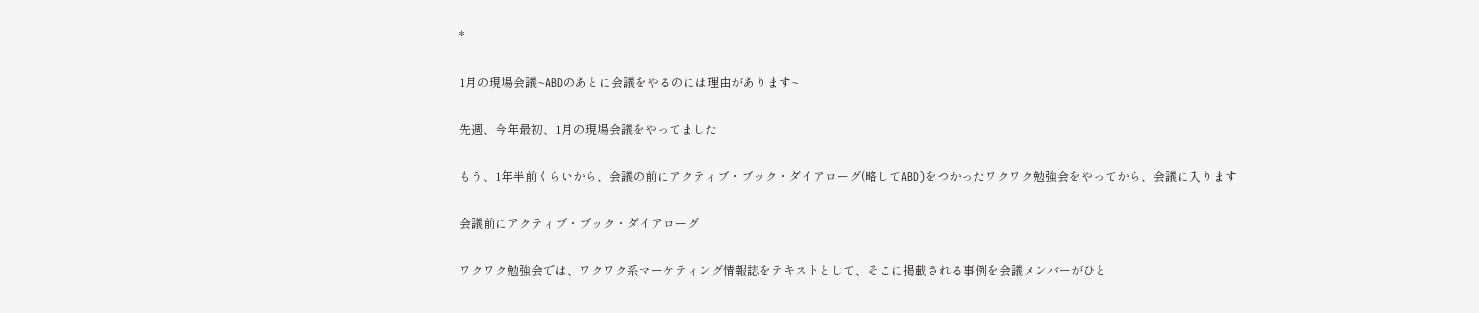*

1月の現場会議~ABDのあとに会議をやるのには理由があります~

先週、今年最初、1月の現場会議をやってました

もう、1年半前くらいから、会議の前にアクティブ・ブック・ダイアローグ(略してABD)をつかったワクワク勉強会をやってから、会議に入ります

会議前にアクティブ・ブック・ダイアローグ

ワクワク勉強会では、ワクワク系マーケティング情報誌をテキストとして、そこに掲載される事例を会議メンバーがひと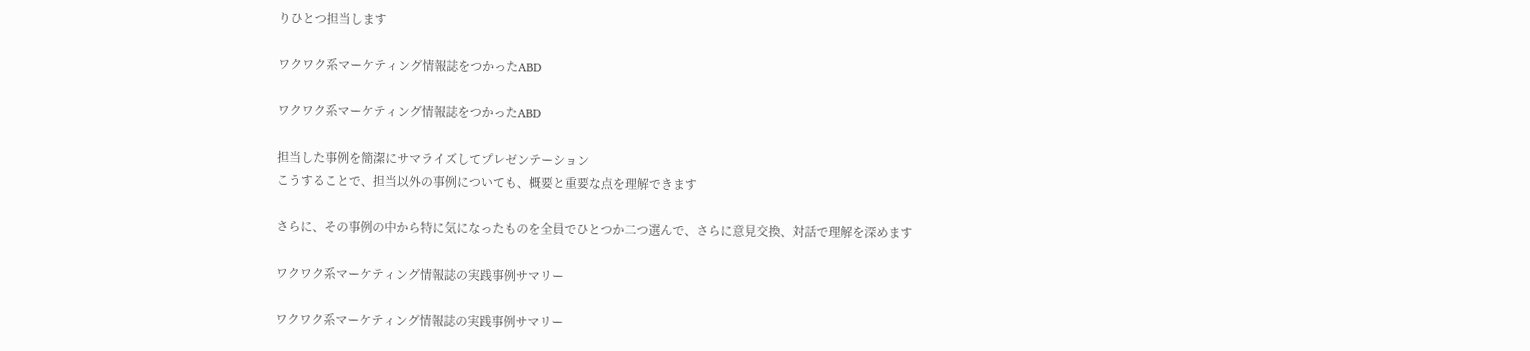りひとつ担当します

ワクワク系マーケティング情報誌をつかったABD

ワクワク系マーケティング情報誌をつかったABD

担当した事例を簡潔にサマライズしてプレゼンテーション
こうすることで、担当以外の事例についても、概要と重要な点を理解できます

さらに、その事例の中から特に気になったものを全員でひとつか二つ選んで、さらに意見交換、対話で理解を深めます

ワクワク系マーケティング情報誌の実践事例サマリー

ワクワク系マーケティング情報誌の実践事例サマリー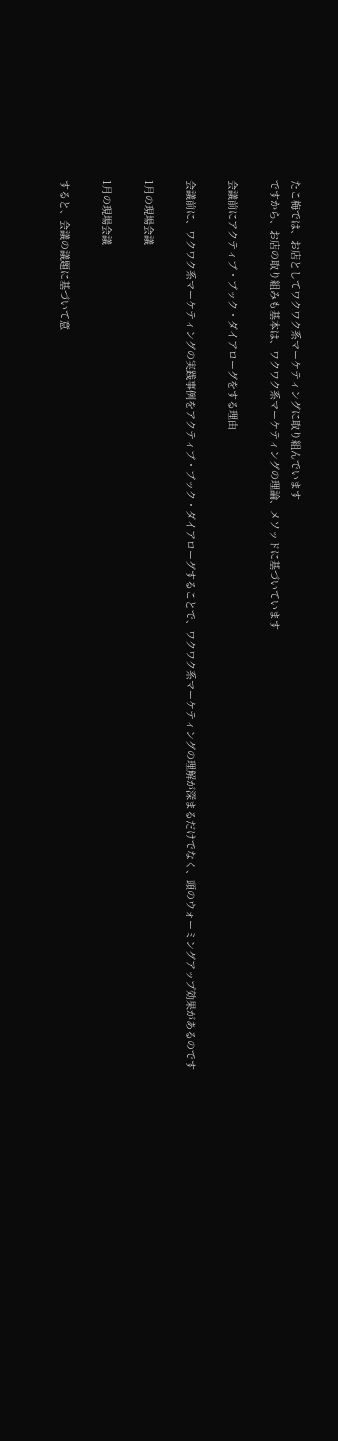たこ梅では、お店としてワクワク系マーケティングに取り組んでいます
ですから、お店の取り組みも基本は、ワクワク系マーケティングの理論、メソッドに基づいています

会議前にアクティブ・ブック・ダイアローグをする理由

会議前に、ワクワク系マーケティングの実践事例をアクティブ・ブック・ダイアローグすることで、ワクワク系マーケティングの理解が深まるだけでなく、頭のウォーミングアップ効果があるのです

1月の現場会議

1月の現場会議

すると、会議の議題に基づいて意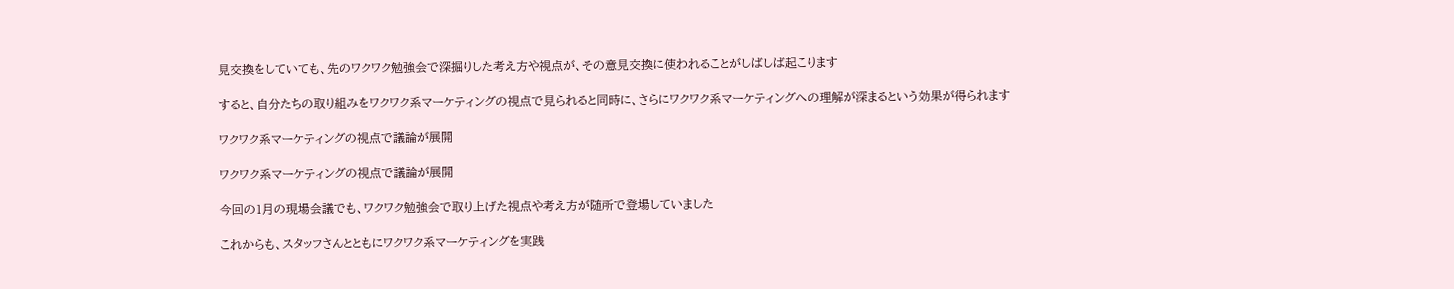見交換をしていても、先のワクワク勉強会で深掘りした考え方や視点が、その意見交換に使われることがしばしば起こります

すると、自分たちの取り組みをワクワク系マーケティングの視点で見られると同時に、さらにワクワク系マーケティングへの理解が深まるという効果が得られます

ワクワク系マーケティングの視点で議論が展開

ワクワク系マーケティングの視点で議論が展開

今回の1月の現場会議でも、ワクワク勉強会で取り上げた視点や考え方が随所で登場していました

これからも、スタッフさんとともにワクワク系マーケティングを実践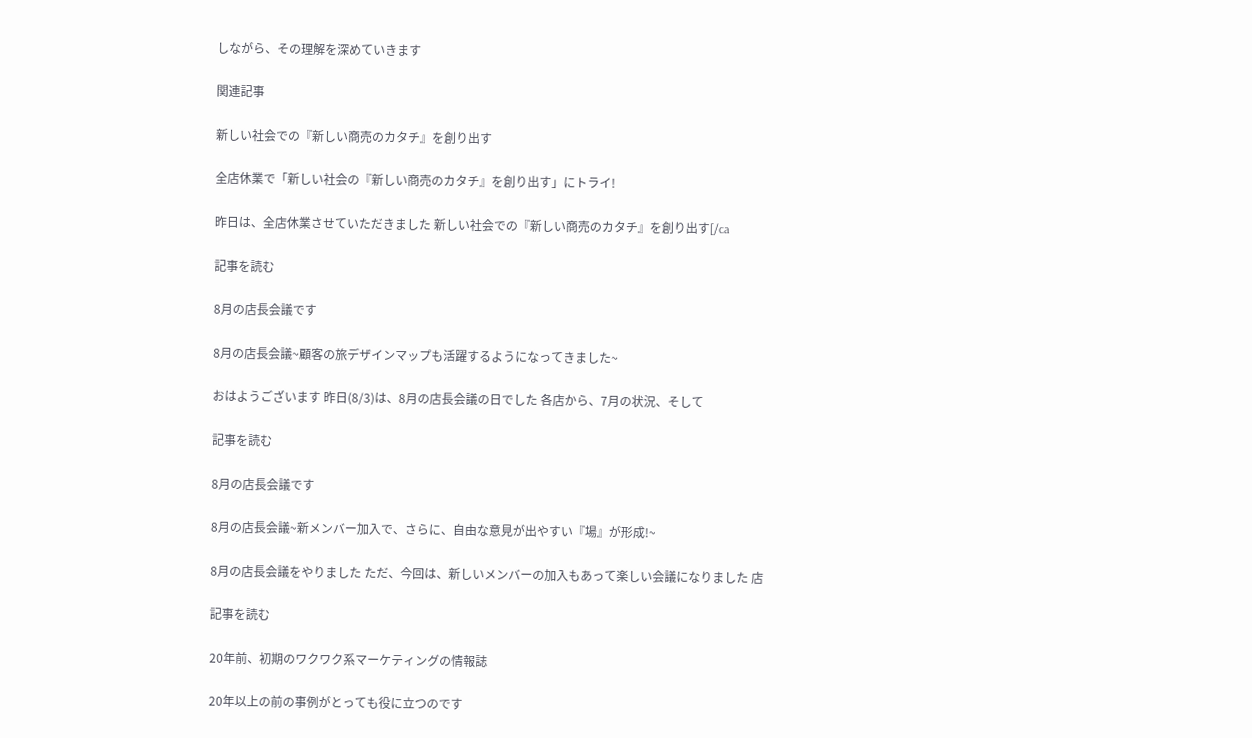しながら、その理解を深めていきます

関連記事

新しい社会での『新しい商売のカタチ』を創り出す

全店休業で「新しい社会の『新しい商売のカタチ』を創り出す」にトライ!

昨日は、全店休業させていただきました 新しい社会での『新しい商売のカタチ』を創り出す[/ca

記事を読む

8月の店長会議です

8月の店長会議~顧客の旅デザインマップも活躍するようになってきました~

おはようございます 昨日(8/3)は、8月の店長会議の日でした 各店から、7月の状況、そして

記事を読む

8月の店長会議です

8月の店長会議~新メンバー加入で、さらに、自由な意見が出やすい『場』が形成!~

8月の店長会議をやりました ただ、今回は、新しいメンバーの加入もあって楽しい会議になりました 店

記事を読む

20年前、初期のワクワク系マーケティングの情報誌

20年以上の前の事例がとっても役に立つのです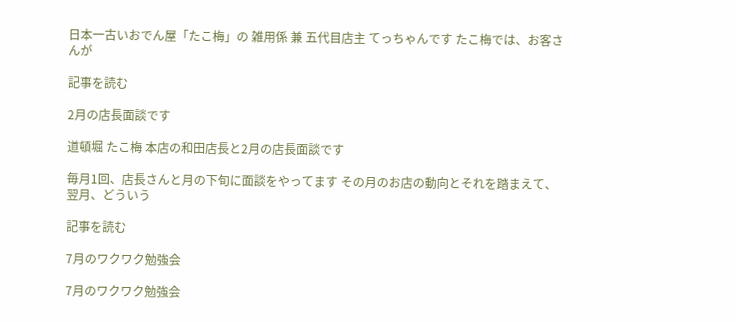日本一古いおでん屋「たこ梅」の 雑用係 兼 五代目店主 てっちゃんです たこ梅では、お客さんが

記事を読む

2月の店長面談です

道頓堀 たこ梅 本店の和田店長と2月の店長面談です

毎月1回、店長さんと月の下旬に面談をやってます その月のお店の動向とそれを踏まえて、翌月、どういう

記事を読む

7月のワクワク勉強会

7月のワクワク勉強会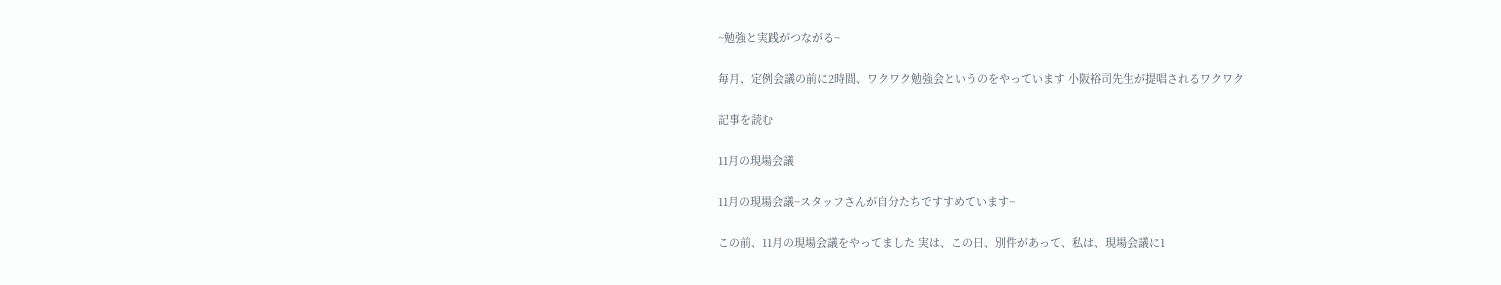~勉強と実践がつながる~

毎月、定例会議の前に2時間、ワクワク勉強会というのをやっています 小阪裕司先生が提唱されるワクワク

記事を読む

11月の現場会議

11月の現場会議~スタッフさんが自分たちですすめています~

この前、11月の現場会議をやってました 実は、この日、別件があって、私は、現場会議に1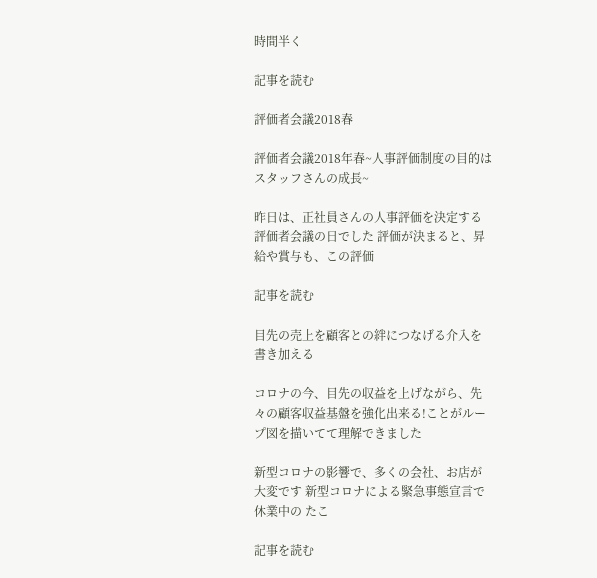時間半く

記事を読む

評価者会議2018春

評価者会議2018年春~人事評価制度の目的はスタッフさんの成長~

昨日は、正社員さんの人事評価を決定する評価者会議の日でした 評価が決まると、昇給や賞与も、この評価

記事を読む

目先の売上を顧客との絆につなげる介入を書き加える

コロナの今、目先の収益を上げながら、先々の顧客収益基盤を強化出来る!ことがループ図を描いてて理解できました

新型コロナの影響で、多くの会社、お店が大変です 新型コロナによる緊急事態宣言で休業中の たこ

記事を読む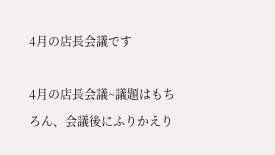4月の店長会議です

4月の店長会議~議題はもちろん、会議後にふりかえり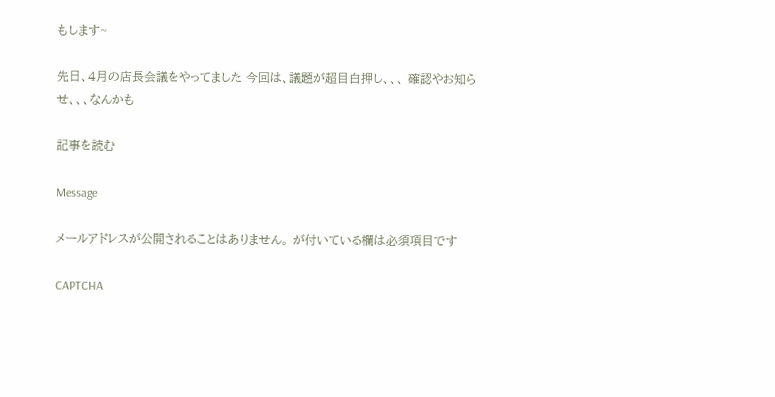もします~

先日、4月の店長会議をやってました 今回は、議題が超目白押し、、、 確認やお知らせ、、、なんかも

記事を読む

Message

メールアドレスが公開されることはありません。 が付いている欄は必須項目です

CAPTCHA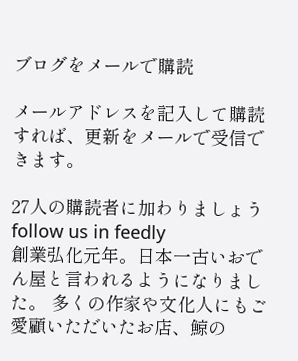ブログをメールで購読

メールアドレスを記入して購読すれば、更新をメールで受信できます。

27人の購読者に加わりましょう
follow us in feedly
創業弘化元年。日本一古いおでん屋と言われるようになりました。 多くの作家や文化人にもご愛顧いただいたお店、鯨の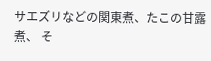サエズリなどの関東煮、たこの甘露煮、 そ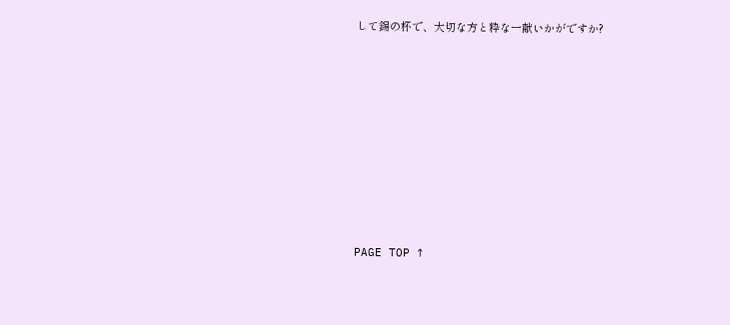して錫の杯で、大切な方と粋な一献いかがですか?










PAGE TOP ↑